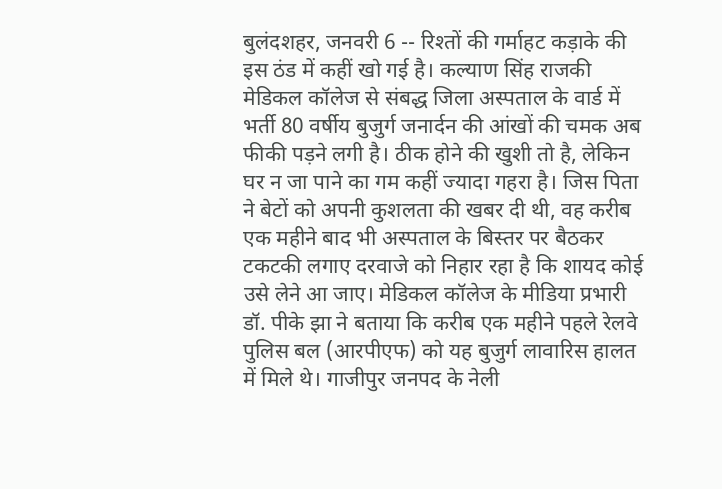बुलंदशहर, जनवरी 6 -- रिश्तों की गर्माहट कड़ाके की इस ठंड में कहीं खो गई है। कल्याण सिंह राजकी मेडिकल कॉलेज से संबद्ध जिला अस्पताल के वार्ड में भर्ती 80 वर्षीय बुजुर्ग जनार्दन की आंखों की चमक अब फीकी पड़ने लगी है। ठीक होने की खुशी तो है, लेकिन घर न जा पाने का गम कहीं ज्यादा गहरा है। जिस पिता ने बेटों को अपनी कुशलता की खबर दी थी, वह करीब एक महीने बाद भी अस्पताल के बिस्तर पर बैठकर टकटकी लगाए दरवाजे को निहार रहा है कि शायद कोई उसे लेने आ जाए। मेडिकल कॉलेज के मीडिया प्रभारी डॉ. पीके झा ने बताया कि करीब एक महीने पहले रेलवे पुलिस बल (आरपीएफ) को यह बुजुर्ग लावारिस हालत में मिले थे। गाजीपुर जनपद के नेली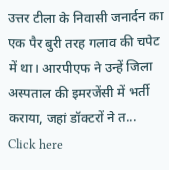उत्तर टीला के निवासी जनार्दन का एक पैर बुरी तरह गलाव की चपेट में था। आरपीएफ ने उन्हें जिला अस्पताल की इमरजेंसी में भर्ती कराया, जहां डॉक्टरों ने त...
Click here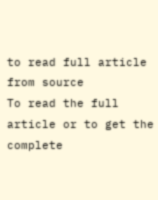to read full article from source
To read the full article or to get the complete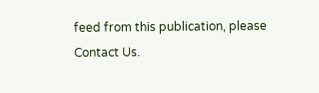feed from this publication, please
Contact Us.